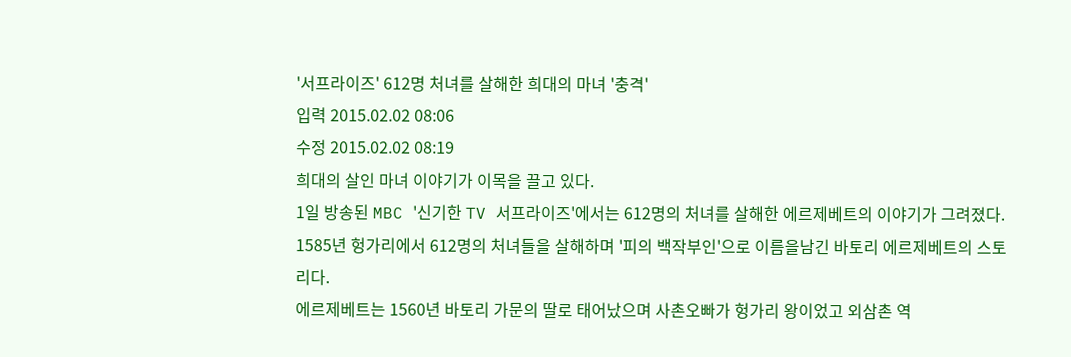'서프라이즈' 612명 처녀를 살해한 희대의 마녀 '충격'
입력 2015.02.02 08:06
수정 2015.02.02 08:19
희대의 살인 마녀 이야기가 이목을 끌고 있다.
1일 방송된 MBC '신기한 TV 서프라이즈'에서는 612명의 처녀를 살해한 에르제베트의 이야기가 그려졌다. 1585년 헝가리에서 612명의 처녀들을 살해하며 '피의 백작부인'으로 이름을남긴 바토리 에르제베트의 스토리다.
에르제베트는 1560년 바토리 가문의 딸로 태어났으며 사촌오빠가 헝가리 왕이었고 외삼촌 역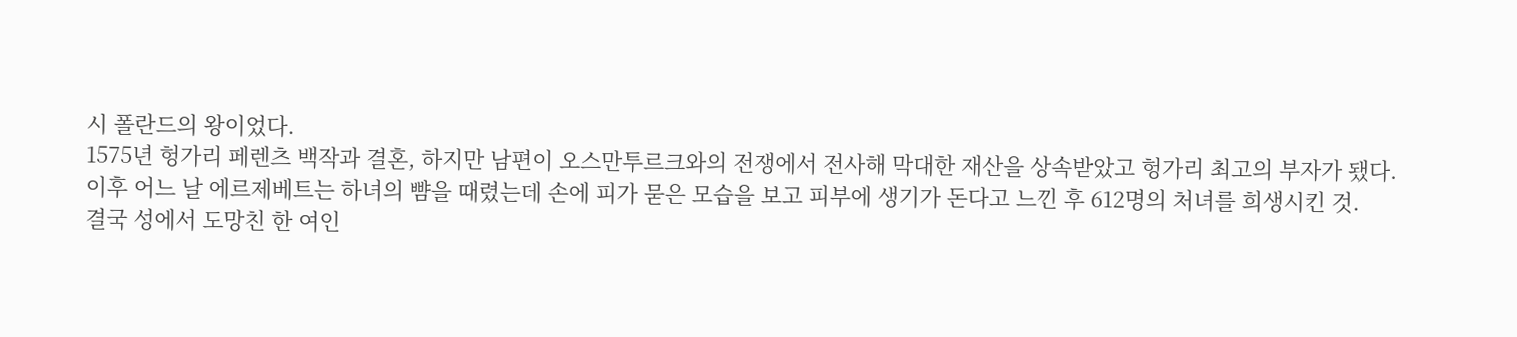시 폴란드의 왕이었다.
1575년 헝가리 페렌츠 백작과 결혼, 하지만 남편이 오스만투르크와의 전쟁에서 전사해 막대한 재산을 상속받았고 헝가리 최고의 부자가 됐다.
이후 어느 날 에르제베트는 하녀의 뺨을 때렸는데 손에 피가 묻은 모습을 보고 피부에 생기가 돈다고 느낀 후 612명의 처녀를 희생시킨 것.
결국 성에서 도망친 한 여인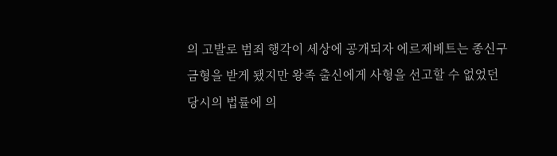의 고발로 범죄 행각이 세상에 공개되자 에르제베트는 종신구금형을 받게 됐지만 왕족 출신에게 사형을 선고할 수 없었던 당시의 법률에 의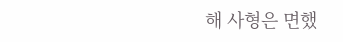해 사형은 면했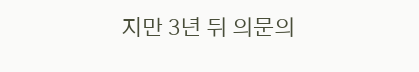지만 3년 뒤 의문의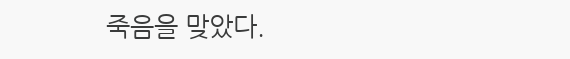죽음을 맞았다.